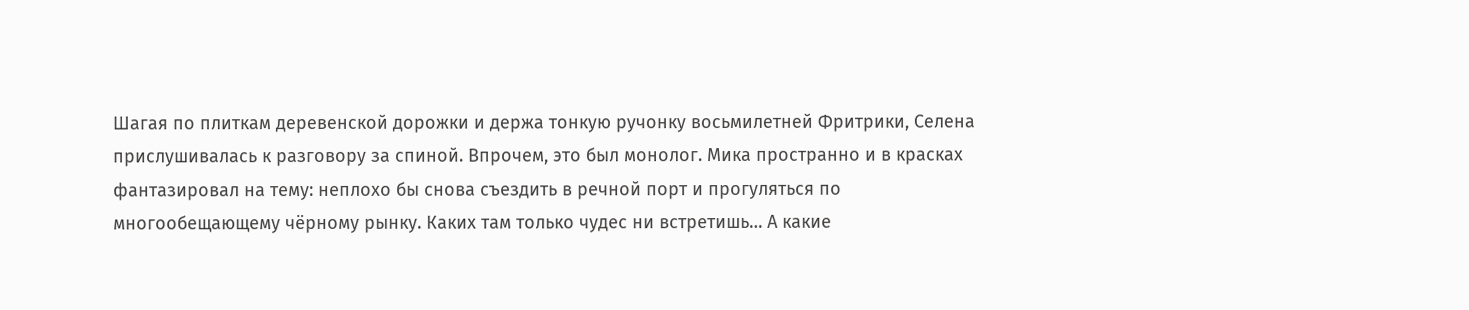Шагая по плиткам деревенской дорожки и держа тонкую ручонку восьмилетней Фритрики, Селена прислушивалась к разговору за спиной. Впрочем, это был монолог. Мика пространно и в красках фантазировал на тему: неплохо бы снова съездить в речной порт и прогуляться по многообещающему чёрному рынку. Каких там только чудес ни встретишь… А какие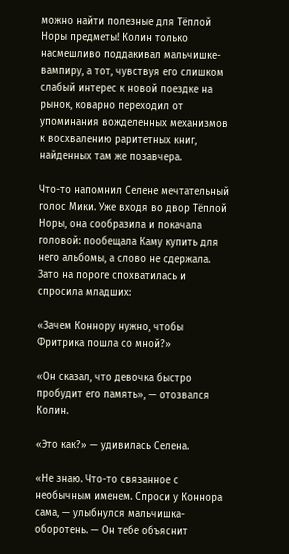можно найти полезные для Тёплой Норы предметы! Колин только насмешливо поддакивал мальчишке-вампиру, а тот, чувствуя его слишком слабый интерес к новой поездке на рынок, коварно переходил от упоминания вожделенных механизмов к восхвалению раритетных книг, найденных там же позавчера.

Что-то напомнил Селене мечтательный голос Мики. Уже входя во двор Тёплой Норы, она сообразила и покачала головой: пообещала Каму купить для него альбомы, а слово не сдержала. Зато на пороге спохватилась и спросила младших:

«Зачем Коннору нужно, чтобы Фритрика пошла со мной?»

«Он сказал, что девочка быстро пробудит его память», — отозвался Колин.

«Это как?» — удивилась Селена.

«Не знаю. Что-то связанное с необычным именем. Спроси у Коннора сама, — улыбнулся мальчишка-оборотень. — Он тебе объяснит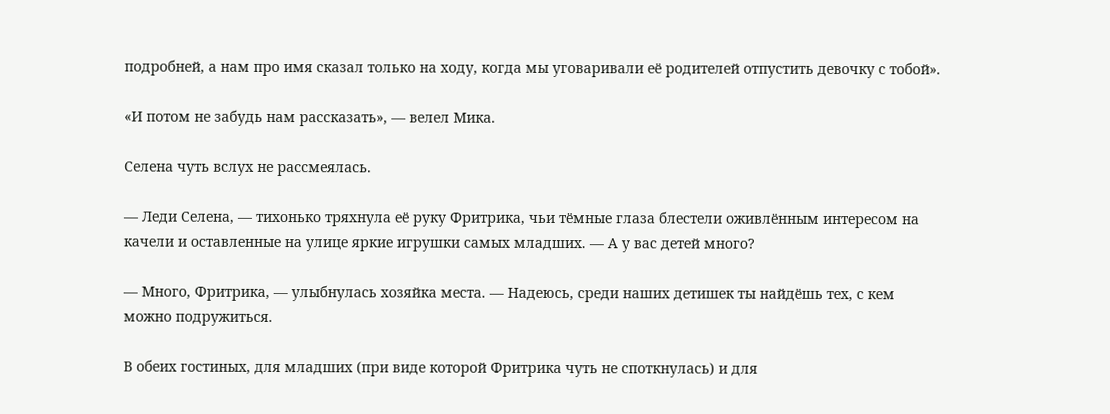подробней, а нам про имя сказал только на ходу, когда мы уговаривали её родителей отпустить девочку с тобой».

«И потом не забудь нам рассказать», — велел Мика.

Селена чуть вслух не рассмеялась.

— Леди Селена, — тихонько тряхнула её руку Фритрика, чьи тёмные глаза блестели оживлённым интересом на качели и оставленные на улице яркие игрушки самых младших. — А у вас детей много?

— Много, Фритрика, — улыбнулась хозяйка места. — Надеюсь, среди наших детишек ты найдёшь тех, с кем можно подружиться.

В обеих гостиных, для младших (при виде которой Фритрика чуть не споткнулась) и для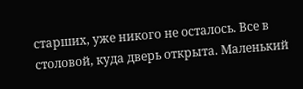старших, уже никого не осталось. Все в столовой, куда дверь открыта. Маленький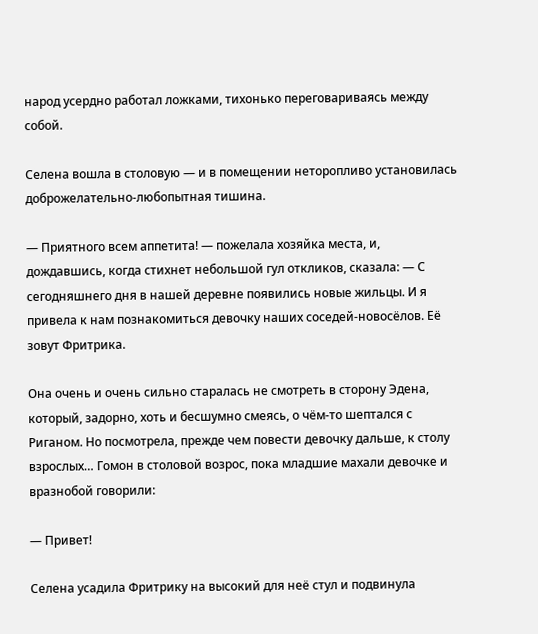народ усердно работал ложками, тихонько переговариваясь между собой.

Селена вошла в столовую — и в помещении неторопливо установилась доброжелательно-любопытная тишина.

— Приятного всем аппетита! — пожелала хозяйка места, и, дождавшись, когда стихнет небольшой гул откликов, сказала: — С сегодняшнего дня в нашей деревне появились новые жильцы. И я привела к нам познакомиться девочку наших соседей-новосёлов. Её зовут Фритрика.

Она очень и очень сильно старалась не смотреть в сторону Эдена, который, задорно, хоть и бесшумно смеясь, о чём-то шептался с Риганом. Но посмотрела, прежде чем повести девочку дальше, к столу взрослых… Гомон в столовой возрос, пока младшие махали девочке и вразнобой говорили:

— Привет!

Селена усадила Фритрику на высокий для неё стул и подвинула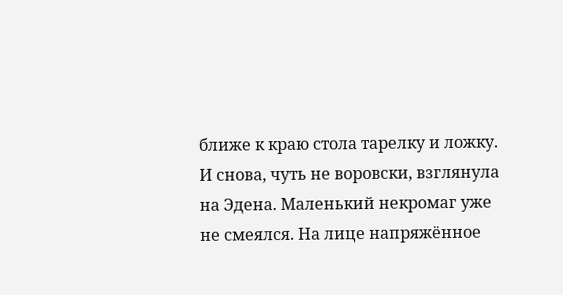ближе к краю стола тарелку и ложку. И снова, чуть не воровски, взглянула на Эдена. Маленький некромаг уже не смеялся. На лице напряжённое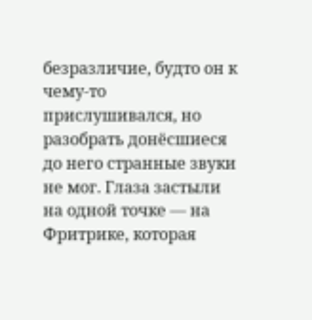безразличие, будто он к чему-то прислушивался, но разобрать донёсшиеся до него странные звуки не мог. Глаза застыли на одной точке — на Фритрике, которая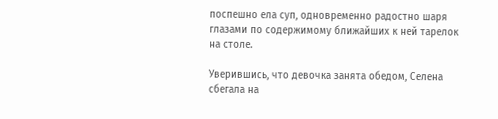поспешно ела суп, одновременно радостно шаря глазами по содержимому ближайших к ней тарелок на столе.

Уверившись, что девочка занята обедом, Селена сбегала на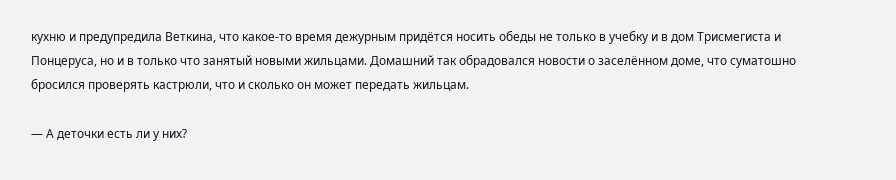кухню и предупредила Веткина, что какое-то время дежурным придётся носить обеды не только в учебку и в дом Трисмегиста и Понцеруса, но и в только что занятый новыми жильцами. Домашний так обрадовался новости о заселённом доме, что суматошно бросился проверять кастрюли, что и сколько он может передать жильцам.

— А деточки есть ли у них?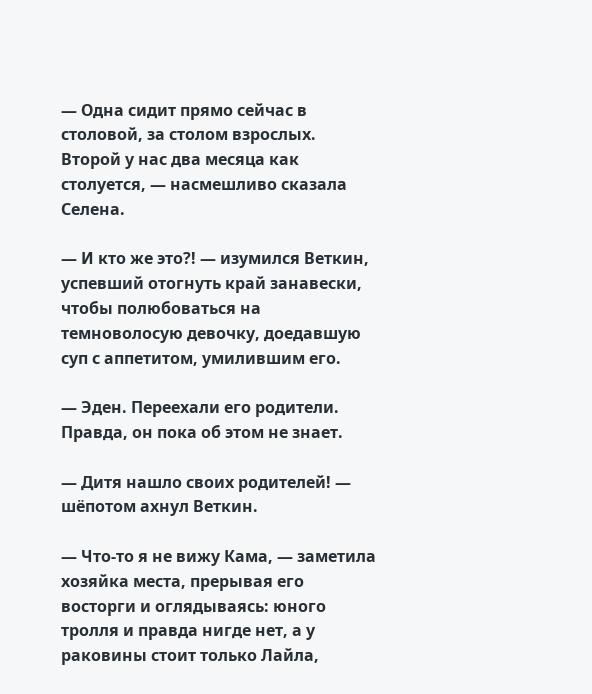— Одна сидит прямо сейчас в столовой, за столом взрослых. Второй у нас два месяца как столуется, — насмешливо сказала Селена.

— И кто же это?! — изумился Веткин, успевший отогнуть край занавески, чтобы полюбоваться на темноволосую девочку, доедавшую суп с аппетитом, умилившим его.

— Эден. Переехали его родители. Правда, он пока об этом не знает.

— Дитя нашло своих родителей! — шёпотом ахнул Веткин.

— Что-то я не вижу Кама, — заметила хозяйка места, прерывая его восторги и оглядываясь: юного тролля и правда нигде нет, а у раковины стоит только Лайла,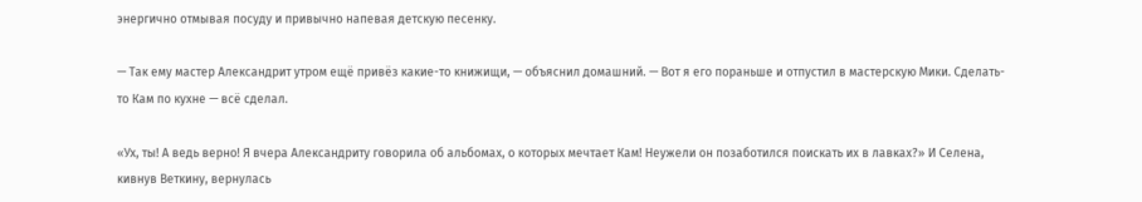энергично отмывая посуду и привычно напевая детскую песенку.

— Так ему мастер Александрит утром ещё привёз какие-то книжищи, — объяснил домашний. — Вот я его пораньше и отпустил в мастерскую Мики. Сделать-то Кам по кухне — всё сделал.

«Ух, ты! А ведь верно! Я вчера Александриту говорила об альбомах, о которых мечтает Кам! Неужели он позаботился поискать их в лавках?» И Селена, кивнув Веткину, вернулась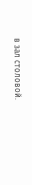в зал столовой.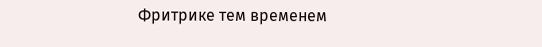Фритрике тем временем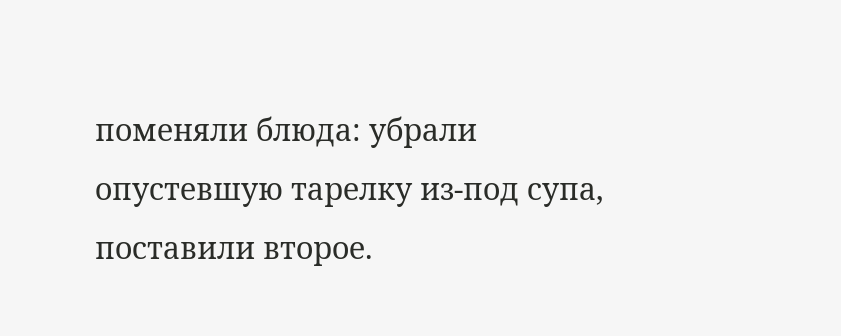поменяли блюда: убрали опустевшую тарелку из-под супа, поставили второе.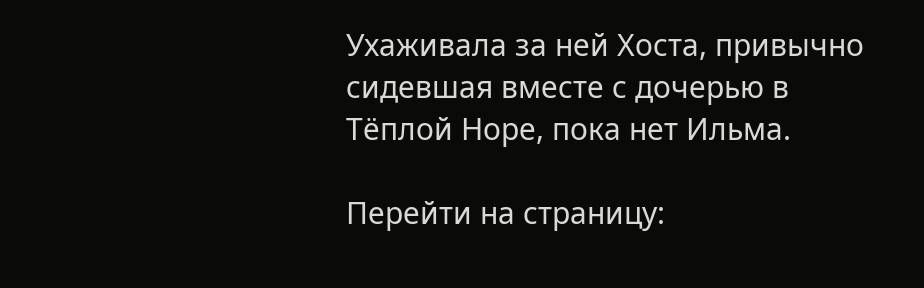Ухаживала за ней Хоста, привычно сидевшая вместе с дочерью в Тёплой Норе, пока нет Ильма.

Перейти на страницу: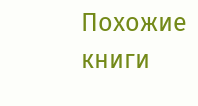Похожие книги